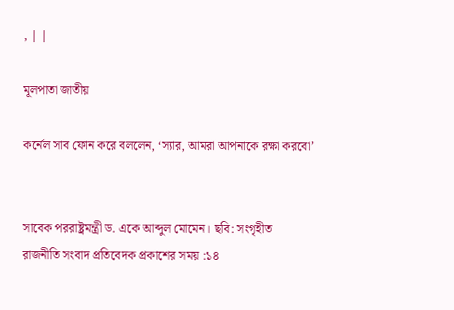, | |

মূলপাতা জাতীয়

কর্নেল সাব ফোন করে বললেন, ‘স্যার, আমরা আপনাকে রক্ষা করবো’


সাবেক পররাষ্ট্রমন্ত্রী ড. একে আব্দুল মোমেন। ছবি: সংগৃহীত
রাজনীতি সংবাদ প্রতিবেদক প্রকাশের সময় :১৪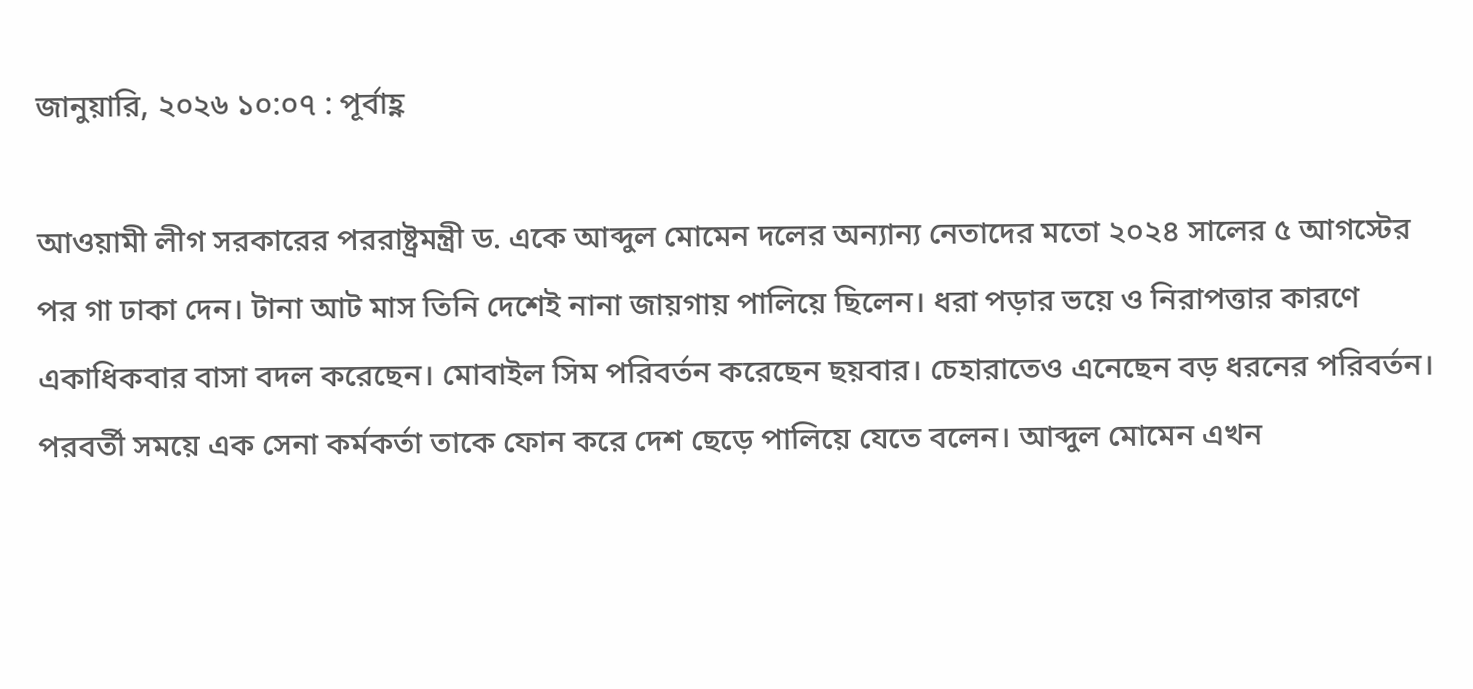জানুয়ারি, ২০২৬ ১০:০৭ : পূর্বাহ্ণ

আওয়ামী লীগ সরকারের পররাষ্ট্রমন্ত্রী ড. একে আব্দুল মোমেন দলের অন্যান্য নেতাদের মতো ২০২৪ সালের ৫ আগস্টের পর গা ঢাকা দেন। টানা আট মাস তিনি দেশেই নানা জায়গায় পালিয়ে ছিলেন। ধরা পড়ার ভয়ে ও নিরাপত্তার কারণে একাধিকবার বাসা বদল করেছেন। মোবাইল সিম পরিবর্তন করেছেন ছয়বার। চেহারাতেও এনেছেন বড় ধরনের পরিবর্তন। পরবর্তী সময়ে এক সেনা কর্মকর্তা তাকে ফোন করে দেশ ছেড়ে পালিয়ে যেতে বলেন। আব্দুল মোমেন এখন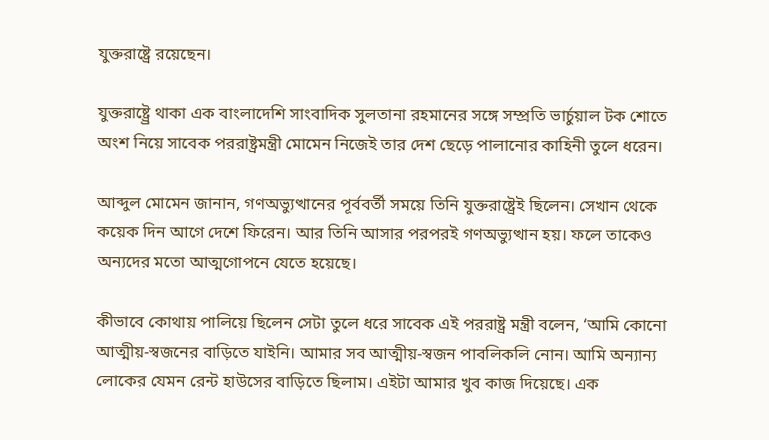যুক্তরাষ্ট্রে রয়েছেন।

যুক্তরাষ্ট্র্রে থাকা এক বাংলাদেশি সাংবাদিক সুলতানা রহমানের সঙ্গে সম্প্রতি ভার্চুয়াল টক শোতে অংশ নিয়ে সাবেক পররাষ্ট্রমন্ত্রী মোমেন নিজেই তার দেশ ছেড়ে পালানোর কাহিনী তুলে ধরেন।

আব্দুল মোমেন জানান, গণঅভ্যুত্থানের পূর্ববর্তী সময়ে তিনি যুক্তরাষ্ট্রেই ছিলেন। সেখান থেকে কয়েক দিন আগে দেশে ফিরেন। আর তিনি আসার পরপরই গণঅভ্যুত্থান হয়। ফলে তাকেও অন্যদের মতো আত্মগোপনে যেতে হয়েছে।

কীভাবে কোথায় পালিয়ে ছিলেন সেটা তুলে ধরে সাবেক এই পররাষ্ট্র মন্ত্রী বলেন, ‘আমি কোনো আত্মীয়-স্বজনের বাড়িতে যাইনি। আমার সব আত্মীয়-স্বজন পাবলিকলি নোন। আমি অন্যান্য লোকের যেমন রেন্ট হাউসের বাড়িতে ছিলাম। এইটা আমার খুব কাজ দিয়েছে। এক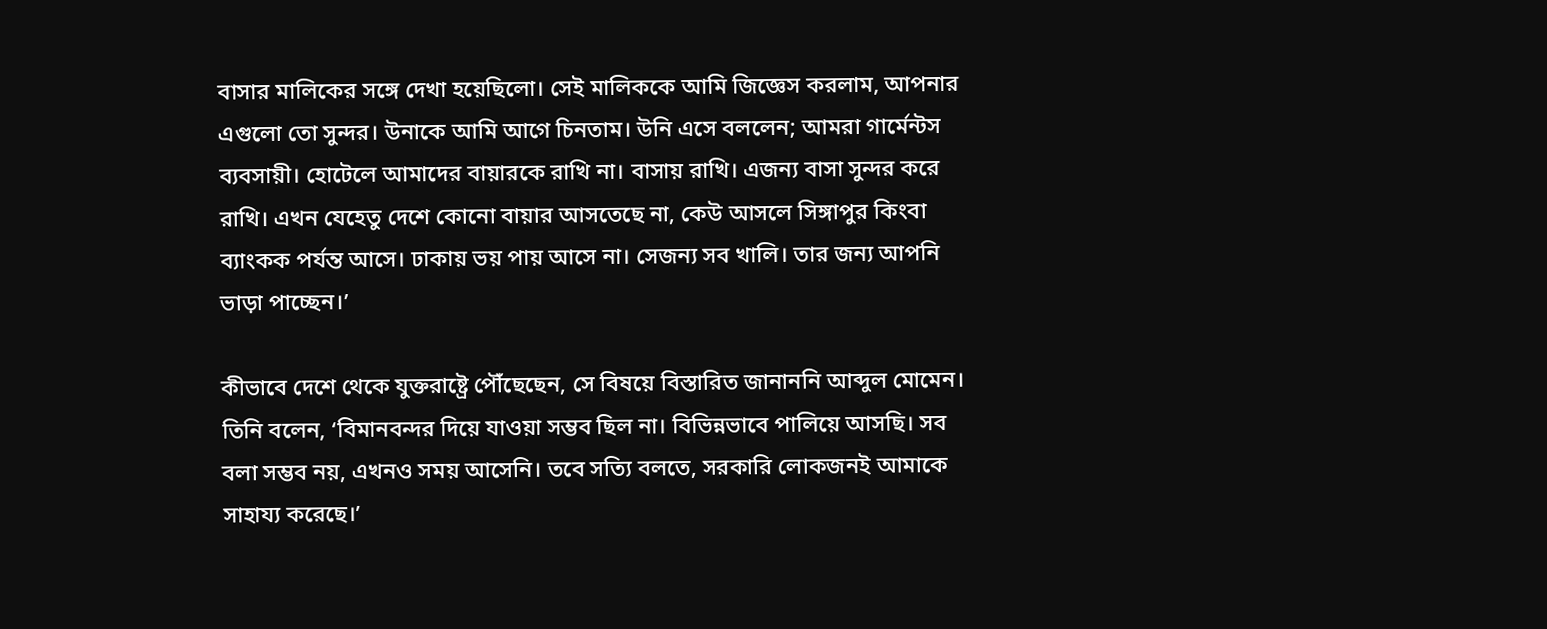বাসার মালিকের সঙ্গে দেখা হয়েছিলো। সেই মালিককে আমি জিজ্ঞেস করলাম, আপনার এগুলো তো সুন্দর। উনাকে আমি আগে চিনতাম। উনি এসে বললেন; আমরা গার্মেন্টস ব্যবসায়ী। হোটেলে আমাদের বায়ারকে রাখি না। বাসায় রাখি। এজন্য বাসা সুন্দর করে রাখি। এখন যেহেতু দেশে কোনো বায়ার আসতেছে না, কেউ আসলে সিঙ্গাপুর কিংবা ব্যাংকক পর্যন্ত আসে। ঢাকায় ভয় পায় আসে না। সেজন্য সব খালি। তার জন্য আপনি ভাড়া পাচ্ছেন।’

কীভাবে দেশে থেকে যুক্তরাষ্ট্রে পৌঁছেছেন, সে বিষয়ে বিস্তারিত জানাননি আব্দুল মোমেন। তিনি বলেন, ‘বিমানবন্দর দিয়ে যাওয়া সম্ভব ছিল না। বিভিন্নভাবে পালিয়ে আসছি। সব বলা সম্ভব নয়, এখনও সময় আসেনি। তবে সত্যি বলতে, সরকারি লোকজনই আমাকে সাহায্য করেছে।’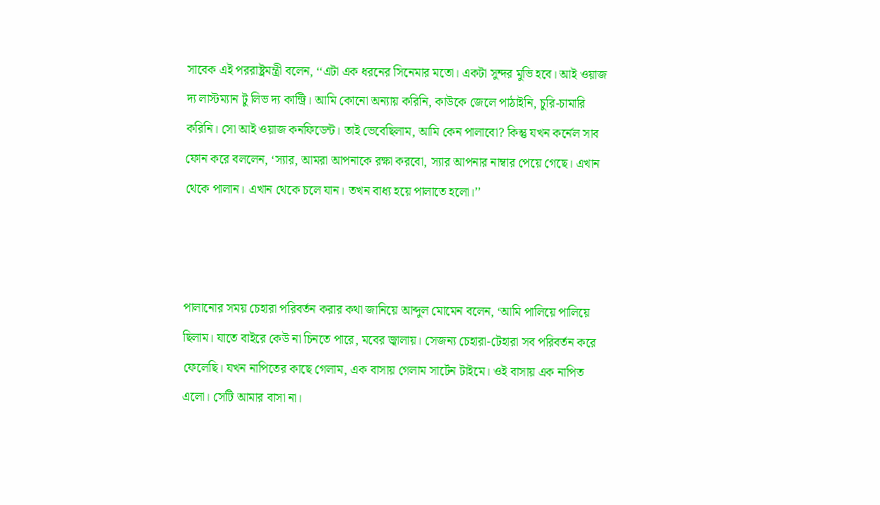সাবেক এই পররাষ্ট্রমন্ত্রী বলেন, ‘‘এটা এক ধরনের সিনেমার মতো। একটা সুন্দর মুভি হবে। আই ওয়াজ দ্য লাস্টম্যান টু লিভ দ্য কান্ট্রি। আমি কোনো অন্যায় করিনি, কাউকে জেলে পাঠাইনি, চুরি-চামারি করিনি। সো আই ওয়াজ কনফিডেন্ট। তাই ভেবেছিলাম, আমি কেন পালাবো? কিন্তু যখন কর্নেল সাব ফোন করে বললেন, ‘স্যার, আমরা আপনাকে রক্ষা করবো, স্যার আপনার নাম্বার পেয়ে গেছে। এখান থেকে পালান। এখান থেকে চলে যান। তখন বাধ্য হয়ে পালাতে হলো।’’



পালানোর সময় চেহারা পরিবর্তন করার কথা জানিয়ে আব্দুল মোমেন বলেন, ‘আমি পালিয়ে পালিয়ে ছিলাম। যাতে বাইরে কেউ না চিনতে পারে, মবের জ্বালায়। সেজন্য চেহারা-টেহারা সব পরিবর্তন করে ফেলেছি। যখন নাপিতের কাছে গেলাম, এক বাসায় গেলাম সার্টেন টাইমে। ওই বাসায় এক নাপিত এলো। সেটি আমার বাসা না।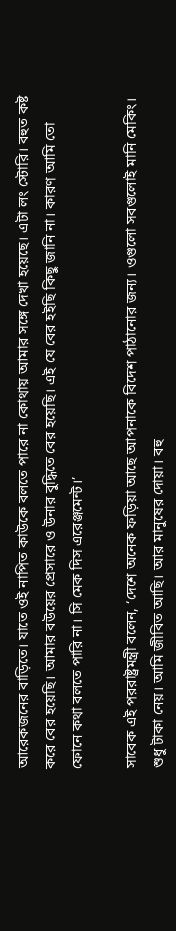আরেকজনের বাড়িতে। যাতে ওই নাপিত কাউকে বলতে পারে না কোথায় আমার সঙ্গে দেখা হয়েছে। এটা লং স্টোরি। বহুত কষ্ট করে বের হয়েছি। আমার বউয়ের প্রেসারে ও উনার বুদ্ধিতে বের হয়েছি। এই যে বের হইছি কিছু জানি না। কারণ আমি তো ফোনে কথা বলতে পারি না। সি মেক দিস এরেঞ্জমেন্ট।’

সাবেক এই পররাষ্ট্রমন্ত্রী বলেন, ‘দেশে অনেক ফড়িয়া আছে আপনাকে বিদেশ পাঠানোর জন্য। ওগুলো সবগুলোই মানি মেকিং। শুধু টাকা নেয়। আমি জীবিত আছি। আর মানুষের দোয়া। বহু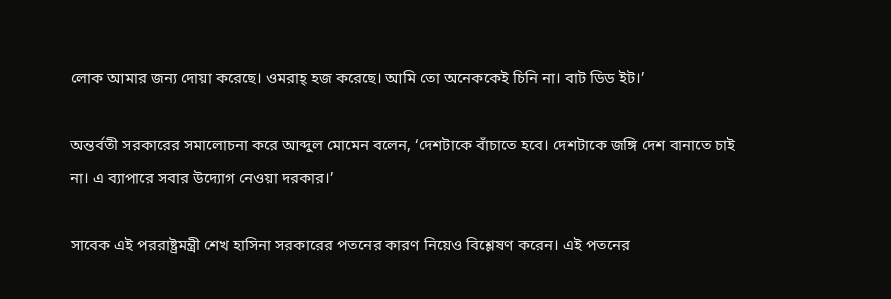লোক আমার জন্য দোয়া করেছে। ওমরাহ্‌ হজ করেছে। আমি তো অনেককেই চিনি না। বাট ডিড ইট।’

অন্তর্বতী সরকারের সমালোচনা করে আব্দুল মোমেন বলেন, ‘দেশটাকে বাঁচাতে হবে। দেশটাকে জঙ্গি দেশ বানাতে চাই না। এ ব্যাপারে সবার উদ্যোগ নেওয়া দরকার।’

সাবেক এই পররাষ্ট্রমন্ত্রী শেখ হাসিনা সরকারের পতনের কারণ নিয়েও বিশ্লেষণ করেন। এই পতনের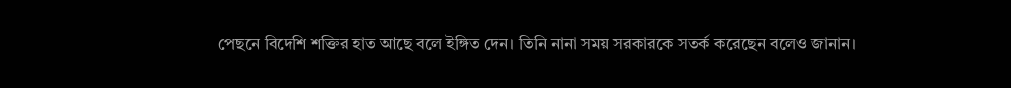পেছনে বিদেশি শক্তির হাত আছে বলে ইঙ্গিত দেন। তিনি নানা সময় সরকারকে সতর্ক করেছেন বলেও জানান।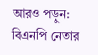আরও পড়ুন: বিএনপি নেতার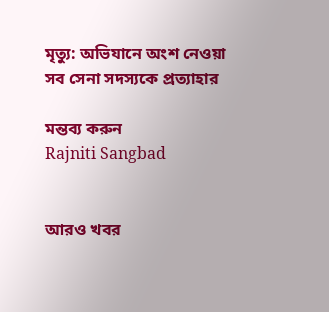মৃত্যু: অভিযানে অংশ নেওয়া সব সেনা সদস্যকে প্রত্যাহার

মন্তব্য করুন
Rajniti Sangbad


আরও খবর